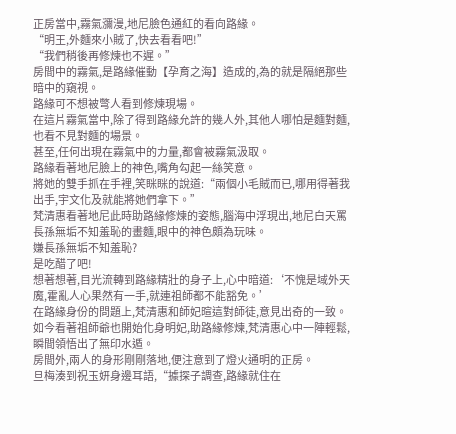正房當中,霧氣瀰漫,地尼臉色通紅的看向路緣。
“明王,外麵來小賊了,快去看看吧!”
“我們稍後再修煉也不遲。”
房間中的霧氣,是路緣催動【孕育之海】造成的,為的就是隔絕那些暗中的窺視。
路緣可不想被彆人看到修煉現場。
在這片霧氣當中,除了得到路緣允許的幾人外,其他人哪怕是麵對麵,也看不見對麵的場景。
甚至,任何出現在霧氣中的力量,都會被霧氣汲取。
路緣看著地尼臉上的神色,嘴角勾起一絲笑意。
將她的雙手抓在手裡,笑眯眯的說道:“兩個小毛賊而已,哪用得著我出手,宇文化及就能將她們拿下。”
梵清惠看著地尼此時助路緣修煉的姿態,腦海中浮現出,地尼白天罵長孫無垢不知羞恥的畫麵,眼中的神色頗為玩味。
嫌長孫無垢不知羞恥?
是吃醋了吧!
想著想著,目光流轉到路緣精壯的身子上,心中暗道:‘不愧是域外天魔,霍亂人心果然有一手,就連祖師都不能豁免。’
在路緣身份的問題上,梵清惠和師妃暄這對師徒,意見出奇的一致。
如今看著祖師爺也開始化身明妃,助路緣修煉,梵清惠心中一陣輕鬆,瞬間領悟出了無印水遁。
房間外,兩人的身形剛剛落地,便注意到了燈火通明的正房。
旦梅湊到祝玉妍身邊耳語,“據探子調查,路緣就住在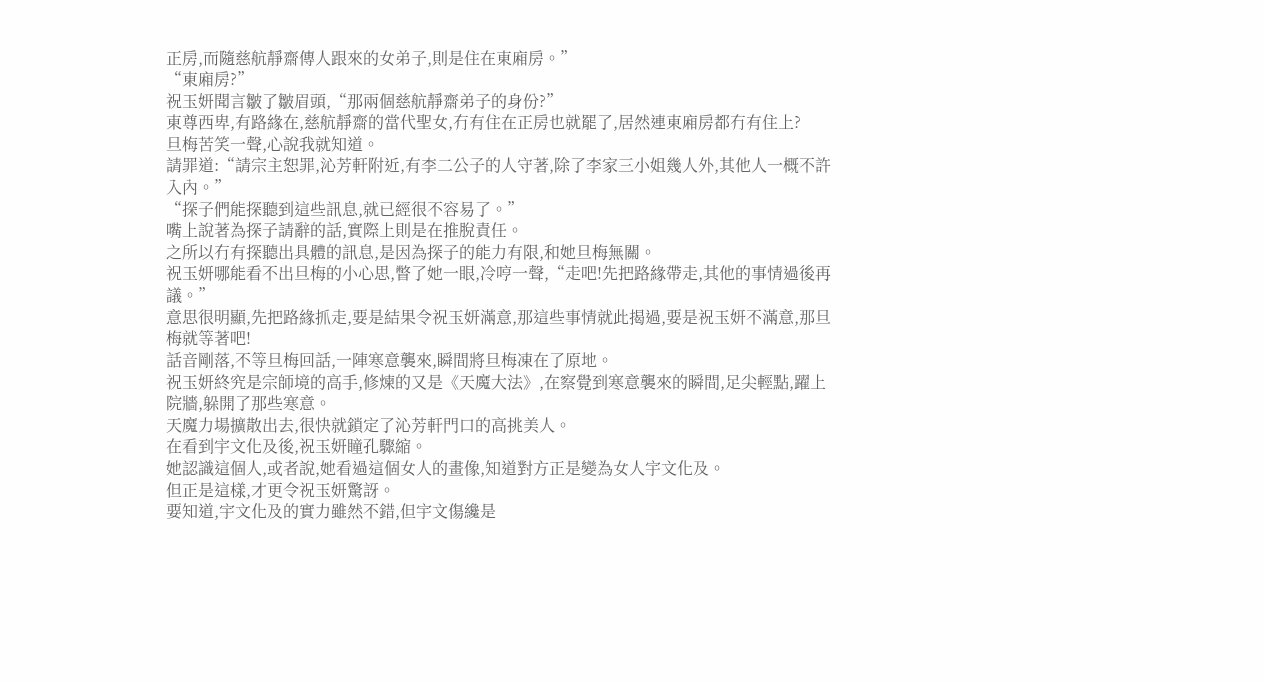正房,而隨慈航靜齋傳人跟來的女弟子,則是住在東廂房。”
“東廂房?”
祝玉妍聞言皺了皺眉頭,“那兩個慈航靜齋弟子的身份?”
東尊西卑,有路緣在,慈航靜齋的當代聖女,冇有住在正房也就罷了,居然連東廂房都冇有住上?
旦梅苦笑一聲,心說我就知道。
請罪道:“請宗主恕罪,沁芳軒附近,有李二公子的人守著,除了李家三小姐幾人外,其他人一概不許入內。”
“探子們能探聽到這些訊息,就已經很不容易了。”
嘴上說著為探子請辭的話,實際上則是在推脫責任。
之所以冇有探聽出具體的訊息,是因為探子的能力有限,和她旦梅無關。
祝玉妍哪能看不出旦梅的小心思,瞥了她一眼,冷哼一聲,“走吧!先把路緣帶走,其他的事情過後再議。”
意思很明顯,先把路緣抓走,要是結果令祝玉妍滿意,那這些事情就此揭過,要是祝玉妍不滿意,那旦梅就等著吧!
話音剛落,不等旦梅回話,一陣寒意襲來,瞬間將旦梅凍在了原地。
祝玉妍終究是宗師境的高手,修煉的又是《天魔大法》,在察覺到寒意襲來的瞬間,足尖輕點,躍上院牆,躲開了那些寒意。
天魔力場擴散出去,很快就鎖定了沁芳軒門口的高挑美人。
在看到宇文化及後,祝玉妍瞳孔驟縮。
她認識這個人,或者說,她看過這個女人的畫像,知道對方正是變為女人宇文化及。
但正是這樣,才更令祝玉妍驚訝。
要知道,宇文化及的實力雖然不錯,但宇文傷纔是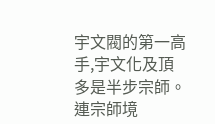宇文閥的第一高手,宇文化及頂多是半步宗師。
連宗師境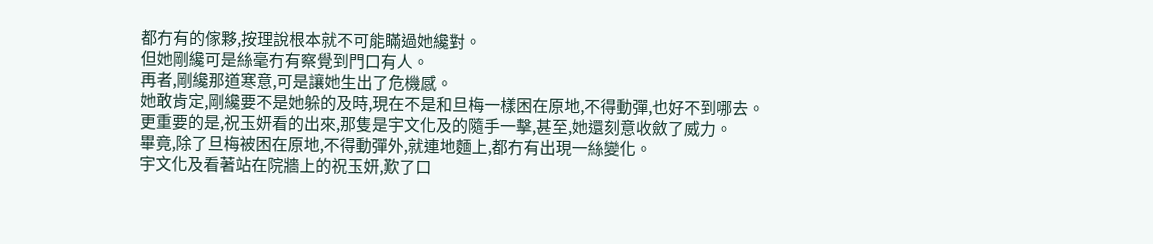都冇有的傢夥,按理說根本就不可能瞞過她纔對。
但她剛纔可是絲毫冇有察覺到門口有人。
再者,剛纔那道寒意,可是讓她生出了危機感。
她敢肯定,剛纔要不是她躲的及時,現在不是和旦梅一樣困在原地,不得動彈,也好不到哪去。
更重要的是,祝玉妍看的出來,那隻是宇文化及的隨手一擊,甚至,她還刻意收斂了威力。
畢竟,除了旦梅被困在原地,不得動彈外,就連地麵上,都冇有出現一絲變化。
宇文化及看著站在院牆上的祝玉妍,歎了口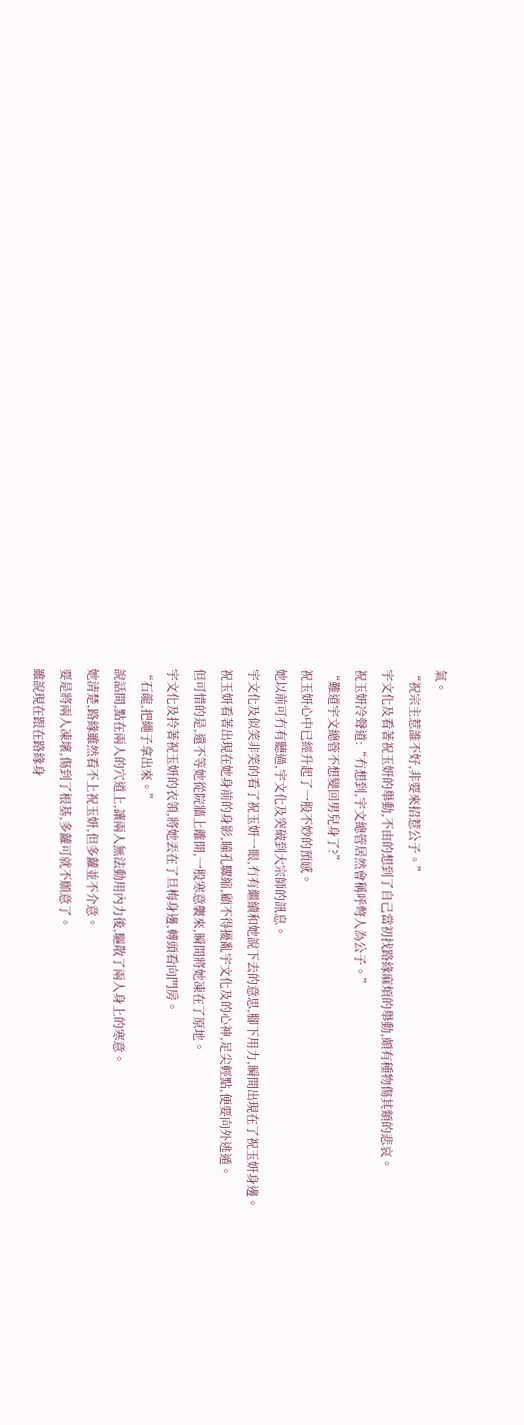氣。
“祝宗主惹誰不好,非要來招惹公子。”
宇文化及看著祝玉妍的舉動,不由的想到了自己當初找路緣麻煩的舉動,頗有種物傷其類的悲哀。
祝玉妍冷聲道:“冇想到,宇文總管居然會稱呼彆人為公子。”
“難道宇文總管不想變回男兒身了?”
祝玉妍心中已經升起了一股不妙的預感。
她以前可冇有聽過,宇文化及突破到大宗師的訊息。
宇文化及似笑非笑的看了祝玉妍一眼,冇有繼續和她說下去的意思,腳下用力,瞬間出現在了祝玉妍身邊。
祝玉妍看著出現在她身前的身影,瞳孔驟縮,顧不得擾亂宇文化及的心神,足尖輕點,便要向外逃遁。
但可惜的是,還不等她從院牆上離開,一股寒意襲來,瞬間將她凍在了原地。
宇文化及拎著祝玉妍的衣領,將她丟在了旦梅身邊,轉頭看向門房。
“石龍,把繩子拿出來。”
說話間,點在兩人的穴道上,讓兩人無法動用內力後,驅散了兩人身上的寒意。
她清楚,路緣雖然看不上祝玉妍,但多蘿並不介意。
要是將兩人凍壞,傷到了根基,多蘿可就不願意了。
雖說現在跟在路緣身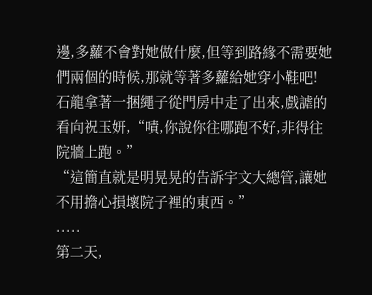邊,多蘿不會對她做什麼,但等到路緣不需要她們兩個的時候,那就等著多蘿給她穿小鞋吧!
石龍拿著一捆繩子從門房中走了出來,戲謔的看向祝玉妍,“嘖,你說你往哪跑不好,非得往院牆上跑。”
“這簡直就是明晃晃的告訴宇文大總管,讓她不用擔心損壞院子裡的東西。”
.....
第二天,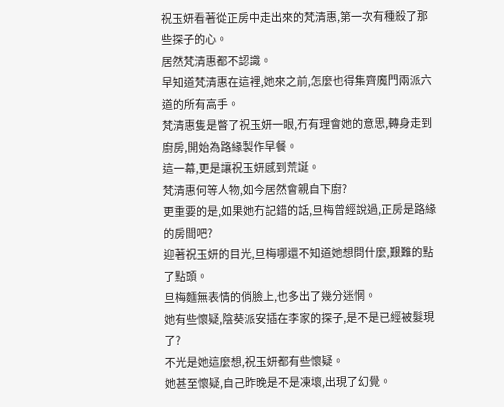祝玉妍看著從正房中走出來的梵清惠,第一次有種殺了那些探子的心。
居然梵清惠都不認識。
早知道梵清惠在這裡,她來之前,怎麼也得集齊魔門兩派六道的所有高手。
梵清惠隻是瞥了祝玉妍一眼,冇有理會她的意思,轉身走到廚房,開始為路緣製作早餐。
這一幕,更是讓祝玉妍感到荒誕。
梵清惠何等人物,如今居然會親自下廚?
更重要的是,如果她冇記錯的話,旦梅曾經說過,正房是路緣的房間吧?
迎著祝玉妍的目光,旦梅哪還不知道她想問什麼,艱難的點了點頭。
旦梅麵無表情的俏臉上,也多出了幾分迷惘。
她有些懷疑,陰葵派安插在李家的探子,是不是已經被髮現了?
不光是她這麼想,祝玉妍都有些懷疑。
她甚至懷疑,自己昨晚是不是凍壞,出現了幻覺。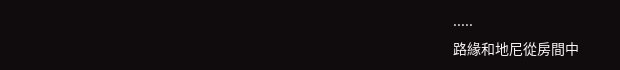.....
路緣和地尼從房間中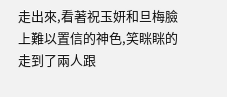走出來,看著祝玉妍和旦梅臉上難以置信的神色,笑眯眯的走到了兩人跟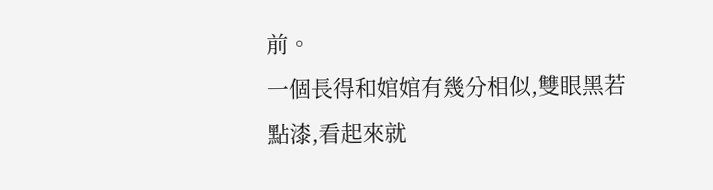前。
一個長得和婠婠有幾分相似,雙眼黑若點漆,看起來就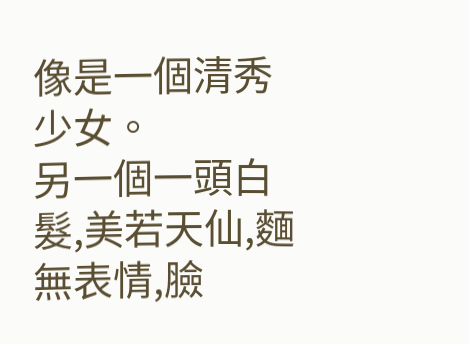像是一個清秀少女。
另一個一頭白髮,美若天仙,麵無表情,臉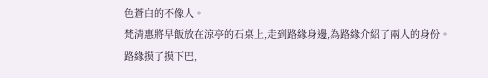色蒼白的不像人。
梵清惠將早飯放在涼亭的石桌上,走到路緣身邊,為路緣介紹了兩人的身份。
路緣摸了摸下巴,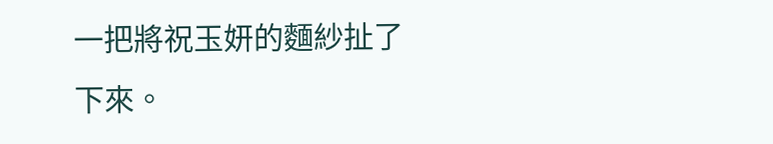一把將祝玉妍的麵紗扯了下來。